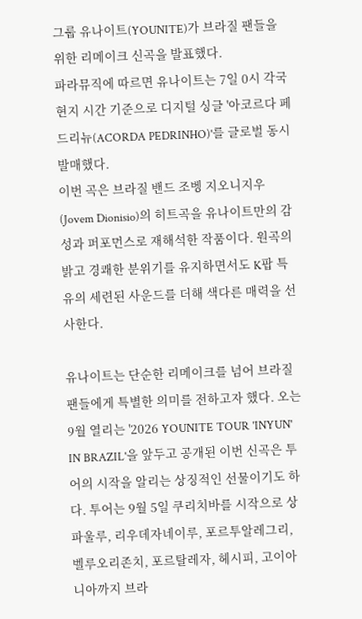그룹 유나이트(YOUNITE)가 브라질 팬들을 위한 리메이크 신곡을 발표했다.
파라뮤직에 따르면 유나이트는 7일 0시 각국 현지 시간 기준으로 디지털 싱글 '아코르다 페드리뉴(ACORDA PEDRINHO)'를 글로벌 동시 발매했다.
이번 곡은 브라질 밴드 조벵 지오니지우(Jovem Dionisio)의 히트곡을 유나이트만의 감성과 퍼포먼스로 재해석한 작품이다. 원곡의 밝고 경쾌한 분위기를 유지하면서도 K팝 특유의 세련된 사운드를 더해 색다른 매력을 선사한다.

유나이트는 단순한 리메이크를 넘어 브라질 팬들에게 특별한 의미를 전하고자 했다. 오는 9월 열리는 '2026 YOUNITE TOUR 'INYUN' IN BRAZIL'을 앞두고 공개된 이번 신곡은 투어의 시작을 알리는 상징적인 선물이기도 하다. 투어는 9월 5일 쿠리치바를 시작으로 상파울루, 리우데자네이루, 포르투알레그리, 벨루오리존치, 포르탈레자, 헤시피, 고이아니아까지 브라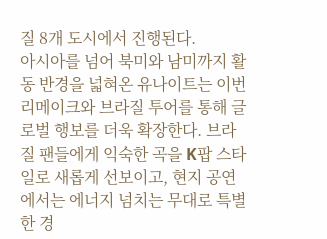질 8개 도시에서 진행된다.
아시아를 넘어 북미와 남미까지 활동 반경을 넓혀온 유나이트는 이번 리메이크와 브라질 투어를 통해 글로벌 행보를 더욱 확장한다. 브라질 팬들에게 익숙한 곡을 K팝 스타일로 새롭게 선보이고, 현지 공연에서는 에너지 넘치는 무대로 특별한 경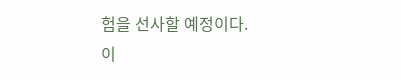험을 선사할 예정이다.
이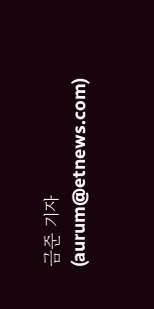금준 기자 (aurum@etnews.com)